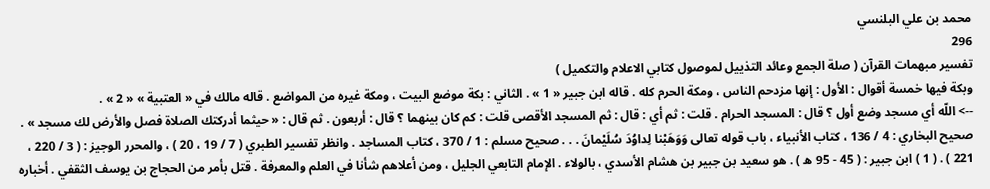محمد بن علي البلنسي
296
تفسير مبهمات القرآن ( صلة الجمع وعائد التذييل لموصول كتابي الاعلام والتكميل )
وبكة فيها خمسة أقوال : الأول : إنها مزدحم الناس ، ومكة الحرم كله . قاله ابن جبير « 1 » . الثاني : بكة موضع البيت ، ومكة غيره من المواضع . قاله مالك في « العتبية » « 2 » .
--> اللّه أي مسجد وضع أول ؟ قال : المسجد الحرام . قلت : ثم أي : قال : ثم المسجد الأقصى قلت : كم كان بينهما ؟ قال : أربعون . ثم قال : « حيثما أدركتك الصلاة فصل والأرض لك مسجد » . صحيح البخاري : 4 / 136 ، كتاب الأنبياء ، باب قوله تعالى وَوَهَبْنا لِداوُدَ سُلَيْمانَ . . . صحيح مسلم : 1 / 370 ، كتاب المساجد . وانظر تفسير الطبري ( 7 / 19 ، 20 ) ، والمحرر الوجيز : ( 3 / 220 ، 221 ) . ( 1 ) ابن جبير : ( 45 - 95 ه ) . هو سعيد بن جبير بن هشام الأسدي ، بالولاء . الإمام التابعي الجليل ، ومن أعلاهم شأنا في العلم والمعرفة . قتل بأمر من الحجاج بن يوسف الثقفي . أخباره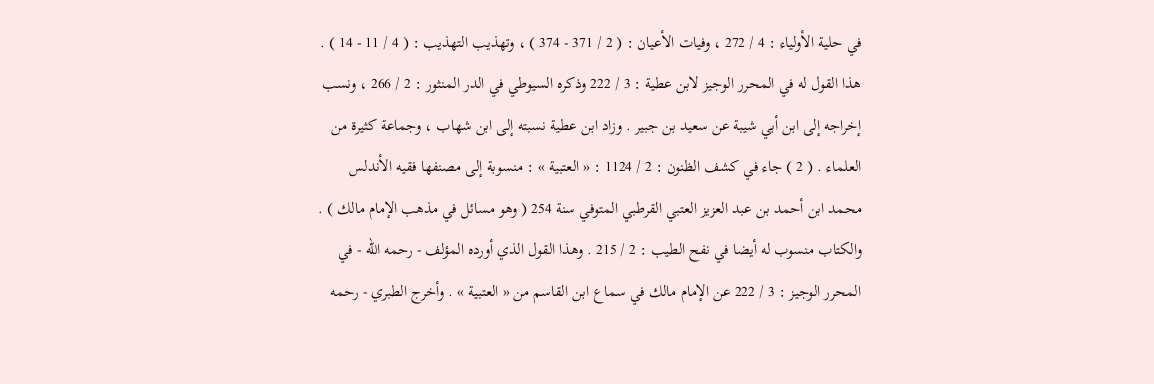في حلية الأولياء : 4 / 272 ، وفيات الأعيان : ( 2 / 371 - 374 ) ، وتهذيب التهذيب : ( 4 / 11 - 14 ) . هذا القول له في المحرر الوجيز لابن عطية : 3 / 222 وذكره السيوطي في الدر المنثور : 2 / 266 ، ونسب إخراجه إلى ابن أبي شيبة عن سعيد بن جبير . وزاد ابن عطية نسبته إلى ابن شهاب ، وجماعة كثيرة من العلماء . ( 2 ) جاء في كشف الظنون : 2 / 1124 : « العتبية » : منسوبة إلى مصنفها فقيه الأندلس محمد ابن أحمد بن عبد العزيز العتبي القرطبي المتوفي سنة 254 ( وهو مسائل في مذهب الإمام مالك ) . والكتاب منسوب له أيضا في نفح الطيب : 2 / 215 . وهذا القول الذي أورده المؤلف - رحمه اللّه - في المحرر الوجيز : 3 / 222 عن الإمام مالك في سماع ابن القاسم من « العتبية » . وأخرج الطبري - رحمه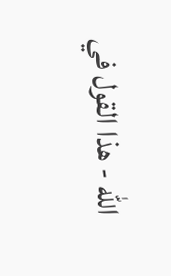اللّه - هذا القول في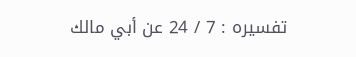تفسيره : 7 / 24 عن أبي مالك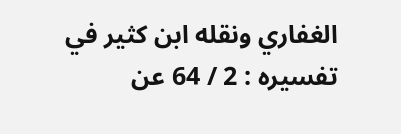الغفاري ونقله ابن كثير في تفسيره : 2 / 64 عن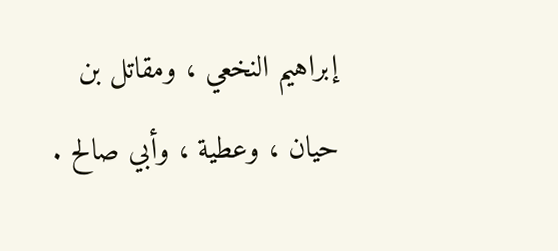إبراهيم النخعي ، ومقاتل بن حيان ، وعطية ، وأبي صالح .